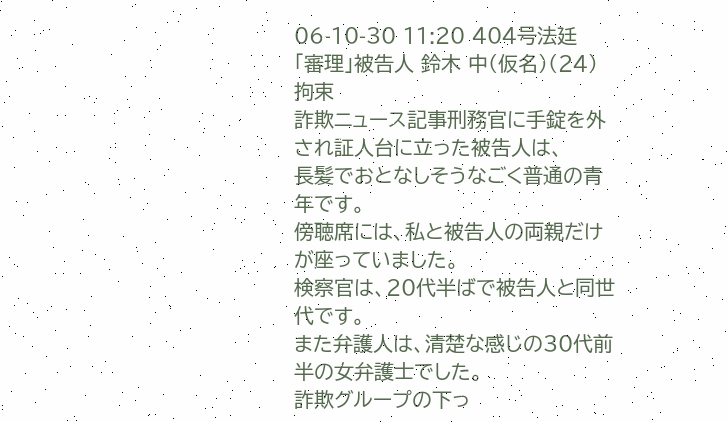06-10-30 11:20 404号法廷
「審理」被告人 鈴木 中(仮名)(24)拘束
詐欺ニュース記事刑務官に手錠を外され証人台に立った被告人は、
長髪でおとなしそうなごく普通の青年です。
傍聴席には、私と被告人の両親だけが座っていました。
検察官は、20代半ばで被告人と同世代です。
また弁護人は、清楚な感じの30代前半の女弁護士でした。
詐欺グループの下っ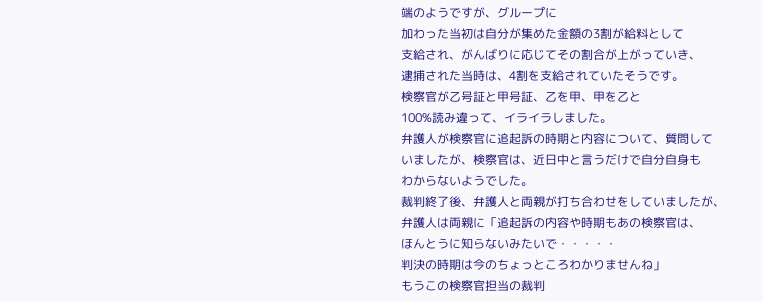端のようですが、グループに
加わった当初は自分が集めた金額の3割が給料として
支給され、がんばりに応じてその割合が上がっていき、
逮捕された当時は、4割を支給されていたそうです。
検察官が乙号証と甲号証、乙を甲、甲を乙と
100%読み違って、イライラしました。
弁護人が検察官に追起訴の時期と内容について、質問して
いましたが、検察官は、近日中と言うだけで自分自身も
わからないようでした。
裁判終了後、弁護人と両親が打ち合わせをしていましたが、
弁護人は両親に「追起訴の内容や時期もあの検察官は、
ほんとうに知らないみたいで・・・・・
判決の時期は今のちょっところわかりませんね」
もうこの検察官担当の裁判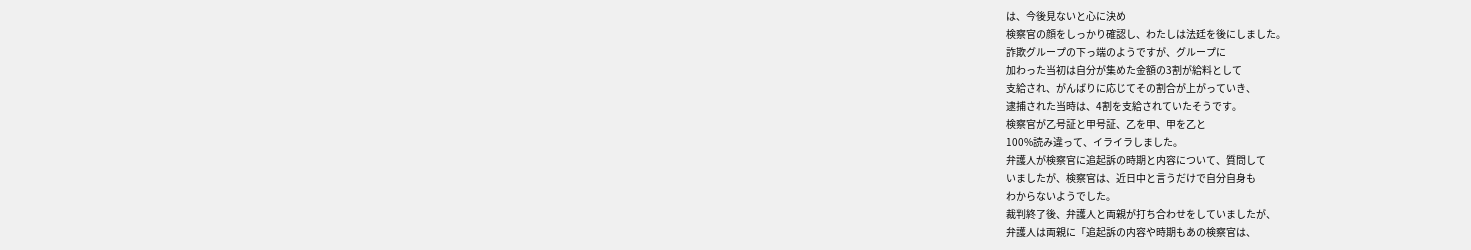は、今後見ないと心に決め
検察官の顔をしっかり確認し、わたしは法廷を後にしました。
詐欺グループの下っ端のようですが、グループに
加わった当初は自分が集めた金額の3割が給料として
支給され、がんばりに応じてその割合が上がっていき、
逮捕された当時は、4割を支給されていたそうです。
検察官が乙号証と甲号証、乙を甲、甲を乙と
100%読み違って、イライラしました。
弁護人が検察官に追起訴の時期と内容について、質問して
いましたが、検察官は、近日中と言うだけで自分自身も
わからないようでした。
裁判終了後、弁護人と両親が打ち合わせをしていましたが、
弁護人は両親に「追起訴の内容や時期もあの検察官は、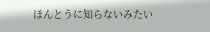ほんとうに知らないみたい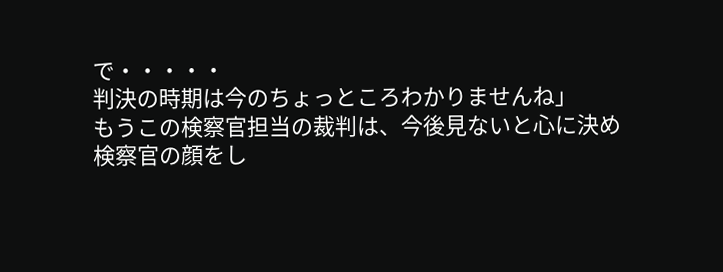で・・・・・
判決の時期は今のちょっところわかりませんね」
もうこの検察官担当の裁判は、今後見ないと心に決め
検察官の顔をし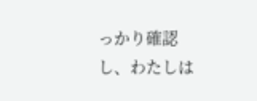っかり確認し、わたしは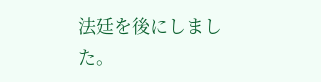法廷を後にしました。